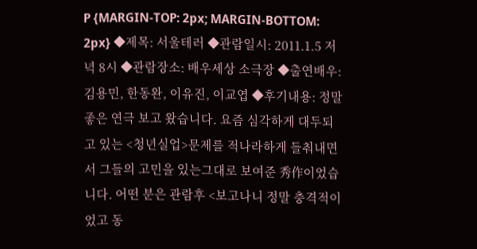P {MARGIN-TOP: 2px; MARGIN-BOTTOM: 2px} ◆제목: 서울테러 ◆관람일시: 2011.1.5 저녁 8시 ◆관람장소: 배우세상 소극장 ◆출연배우: 김용민, 한동완, 이유진, 이교엽 ◆후기내용: 정말 좋은 연극 보고 왔습니다. 요즘 심각하게 대두되고 있는 <청년실업>문제를 적나라하게 들춰내면서 그들의 고민을 있는그대로 보여준 秀作이었습니다. 어떤 분은 관람후 <보고나니 정말 충격적이었고 동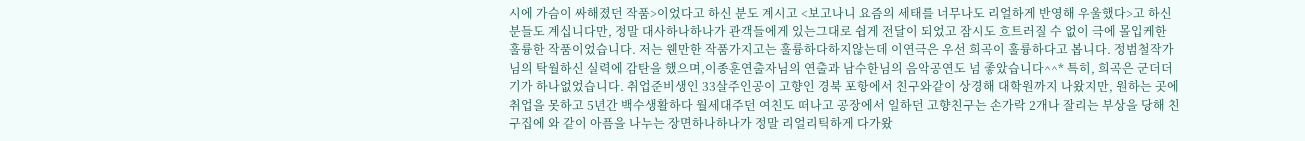시에 가슴이 싸해졌던 작품>이었다고 하신 분도 계시고 <보고나니 요즘의 세태를 너무나도 리얼하게 반영해 우울했다>고 하신 분들도 계십니다만, 정말 대사하나하나가 관객들에게 있는그대로 쉽게 전달이 되었고 잠시도 흐트러질 수 없이 극에 몰입케한 훌륭한 작품이었습니다. 저는 웬만한 작품가지고는 훌륭하다하지않는데 이연극은 우선 희곡이 훌륭하다고 봅니다. 정범철작가님의 탁월하신 실력에 감탄을 했으며,이종훈연출자님의 연출과 남수한님의 음악공연도 넘 좋았습니다^^* 특히, 희곡은 군더더기가 하나없었습니다. 취업준비생인 33살주인공이 고향인 경북 포항에서 친구와같이 상경해 대학원까지 나왔지만, 원하는 곳에 취업을 못하고 5년간 백수생활하다 월세대주던 여친도 떠나고 공장에서 일하던 고향친구는 손가락 2개나 잘리는 부상을 당해 친구집에 와 같이 아픔을 나누는 장면하나하나가 정말 리얼리틱하게 다가왔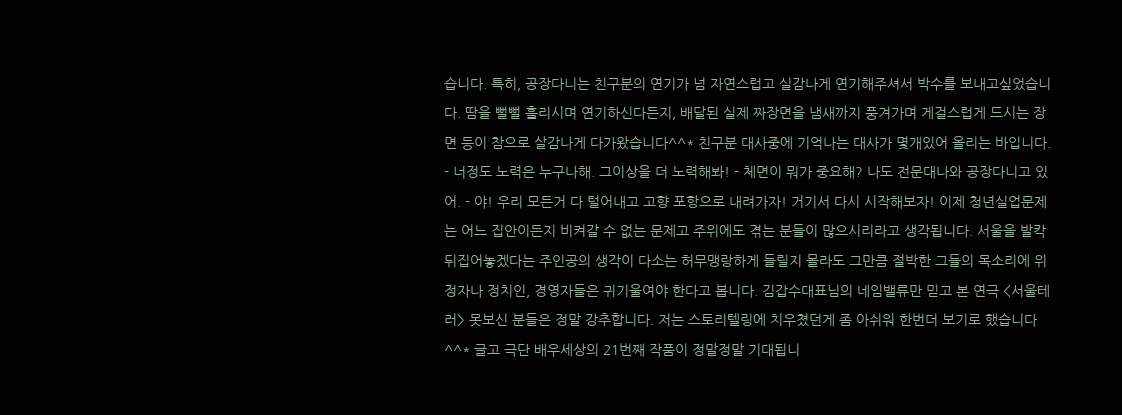습니다. 특히, 공장다니는 친구분의 연기가 넘 자연스럽고 실감나게 연기해주셔서 박수를 보내고싶었습니다. 땀을 뻘뻘 흘리시며 연기하신다든지, 배달된 실제 짜장면을 냄새까지 풍겨가며 게걸스럽게 드시는 장면 등이 참으로 살감나게 다가왔습니다^^* 친구분 대사중에 기억나는 대사가 몇개있어 올리는 바입니다. - 너정도 노력은 누구나해. 그이상을 더 노력해봐! - 체면이 뭐가 중요해? 나도 전문대나와 공장다니고 있어. - 야! 우리 모든거 다 털어내고 고향 포항으로 내려가자! 거기서 다시 시작해보자! 이제 청년실업문제는 어느 집안이든지 비켜갈 수 없는 문제고 주위에도 겪는 분들이 많으시리라고 생각됩니다. 서울을 발칵 뒤집어놓겠다는 주인공의 생각이 다소는 허무맹랑하게 들릴지 몰라도 그만큼 절박한 그들의 목소리에 위정자나 정치인, 경영자들은 귀기울여야 한다고 봅니다. 김갑수대표님의 네임밸류만 믿고 본 연극 <서울테러> 못보신 분들은 정말 강추합니다. 저는 스토리텔링에 치우쳤던게 좀 아쉬워 한번더 보기로 했습니다^^* 글고 극단 배우세상의 21번째 작품이 정말정말 기대됩니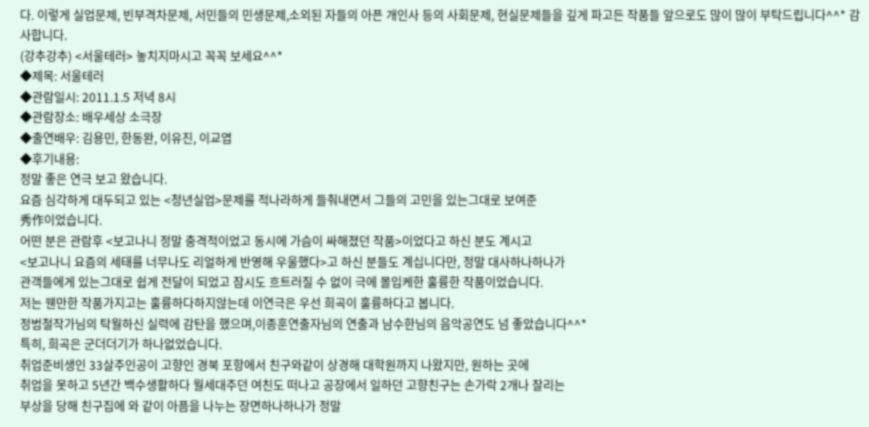다. 이렇게 실업문제, 빈부격차문제, 서민들의 민생문제,소외된 자들의 아픈 개인사 등의 사회문제, 현실문제들을 깊게 파고든 작품들 앞으로도 많이 많이 부탁드립니다^^* 감사합니다.
(강추강추) <서울테러> 놓치지마시고 꼭꼭 보세요^^*
◆제목: 서울테러
◆관람일시: 2011.1.5 저녁 8시
◆관람장소: 배우세상 소극장
◆출연배우: 김용민, 한동완, 이유진, 이교엽
◆후기내용:
정말 좋은 연극 보고 왔습니다.
요즘 심각하게 대두되고 있는 <청년실업>문제를 적나라하게 들춰내면서 그들의 고민을 있는그대로 보여준
秀作이었습니다.
어떤 분은 관람후 <보고나니 정말 충격적이었고 동시에 가슴이 싸해졌던 작품>이었다고 하신 분도 계시고
<보고나니 요즘의 세태를 너무나도 리얼하게 반영해 우울했다>고 하신 분들도 계십니다만, 정말 대사하나하나가
관객들에게 있는그대로 쉽게 전달이 되었고 잠시도 흐트러질 수 없이 극에 몰입케한 훌륭한 작품이었습니다.
저는 웬만한 작품가지고는 훌륭하다하지않는데 이연극은 우선 희곡이 훌륭하다고 봅니다.
정범철작가님의 탁월하신 실력에 감탄을 했으며,이종훈연출자님의 연출과 남수한님의 음악공연도 넘 좋았습니다^^*
특히, 희곡은 군더더기가 하나없었습니다.
취업준비생인 33살주인공이 고향인 경북 포항에서 친구와같이 상경해 대학원까지 나왔지만, 원하는 곳에
취업을 못하고 5년간 백수생활하다 월세대주던 여친도 떠나고 공장에서 일하던 고향친구는 손가락 2개나 잘리는
부상을 당해 친구집에 와 같이 아픔을 나누는 장면하나하나가 정말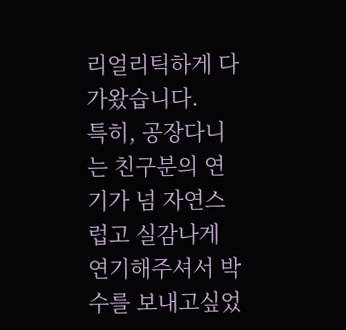리얼리틱하게 다가왔습니다.
특히, 공장다니는 친구분의 연기가 넘 자연스럽고 실감나게 연기해주셔서 박수를 보내고싶었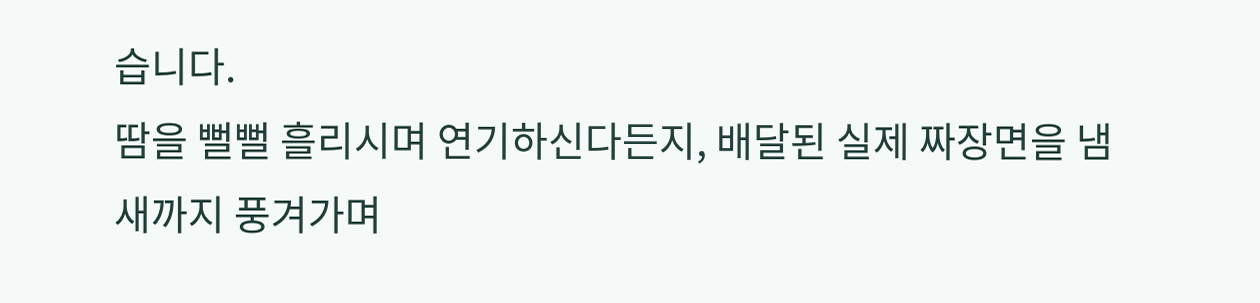습니다.
땀을 뻘뻘 흘리시며 연기하신다든지, 배달된 실제 짜장면을 냄새까지 풍겨가며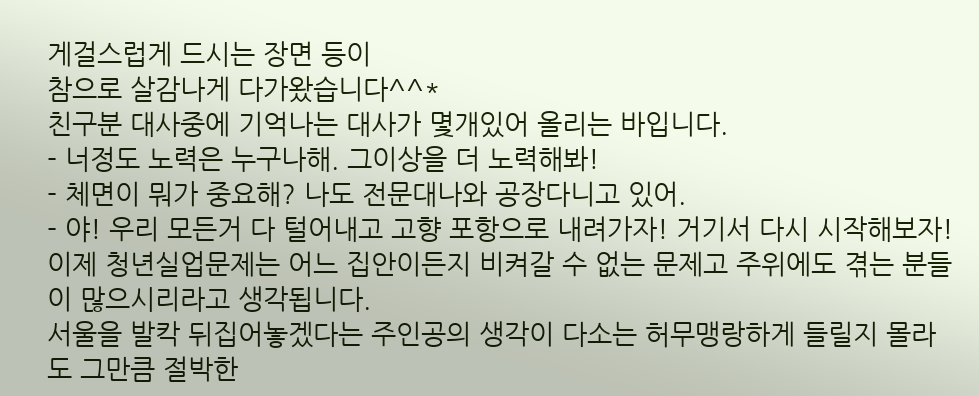게걸스럽게 드시는 장면 등이
참으로 살감나게 다가왔습니다^^*
친구분 대사중에 기억나는 대사가 몇개있어 올리는 바입니다.
- 너정도 노력은 누구나해. 그이상을 더 노력해봐!
- 체면이 뭐가 중요해? 나도 전문대나와 공장다니고 있어.
- 야! 우리 모든거 다 털어내고 고향 포항으로 내려가자! 거기서 다시 시작해보자!
이제 청년실업문제는 어느 집안이든지 비켜갈 수 없는 문제고 주위에도 겪는 분들이 많으시리라고 생각됩니다.
서울을 발칵 뒤집어놓겠다는 주인공의 생각이 다소는 허무맹랑하게 들릴지 몰라도 그만큼 절박한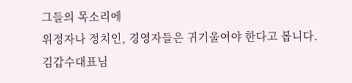그들의 목소리에
위정자나 정치인, 경영자들은 귀기울여야 한다고 봅니다.
김갑수대표님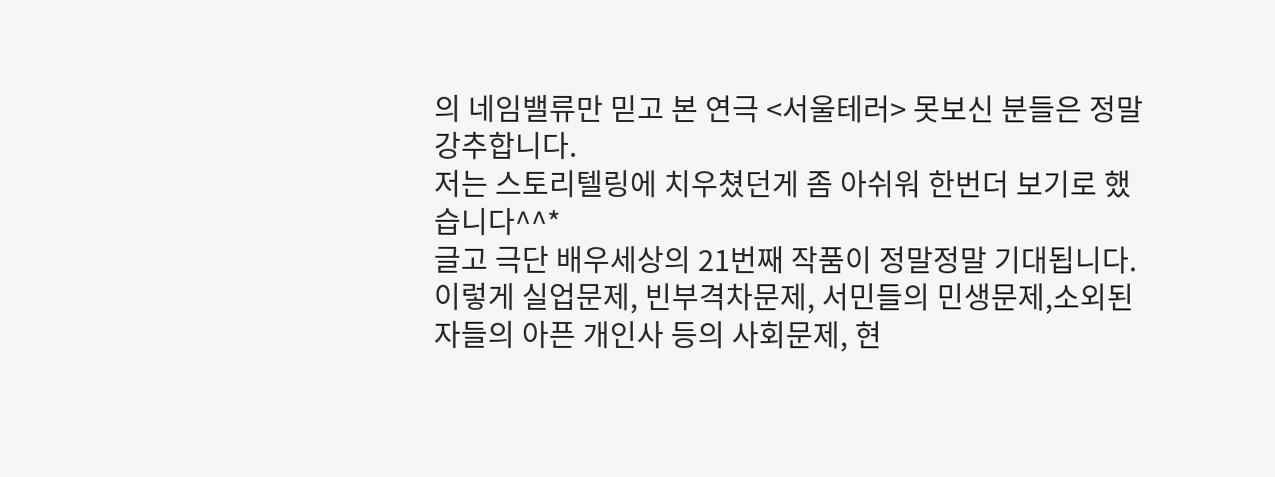의 네임밸류만 믿고 본 연극 <서울테러> 못보신 분들은 정말 강추합니다.
저는 스토리텔링에 치우쳤던게 좀 아쉬워 한번더 보기로 했습니다^^*
글고 극단 배우세상의 21번째 작품이 정말정말 기대됩니다.
이렇게 실업문제, 빈부격차문제, 서민들의 민생문제,소외된 자들의 아픈 개인사 등의 사회문제, 현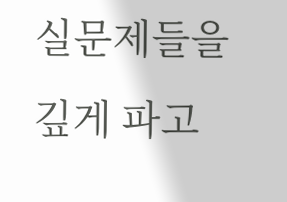실문제들을 깊게 파고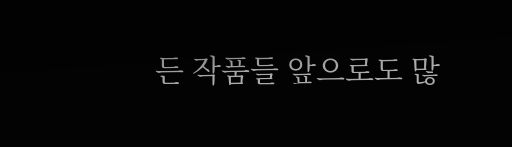든 작품들 앞으로도 많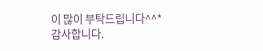이 많이 부탁드립니다^^*
감사합니다.